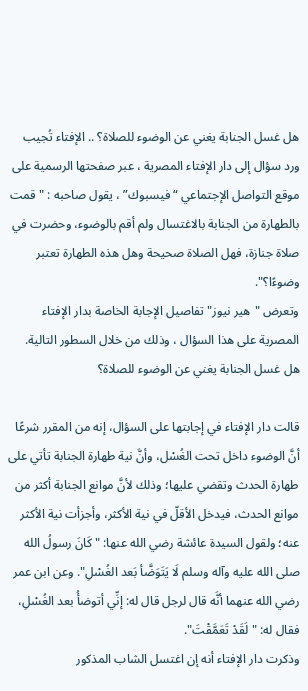هل غسل الجنابة يغني عن الوضوء للصلاة؟ .. الإفتاء تُجيب
ورد سؤال إلى دار الإفتاء المصرية ، عبر صفحتها الرسمية على موقع التواصل الإجتماعي “فيسبوك” ، يقول صاحبه : " قمت بالطهارة من الجنابة بالاغتسال ولم أقم بالوضوء، وحضرت في صلاة جنازة، فهل الصلاة صحيحة وهل هذه الطهارة تعتبر وضوءًا؟".
وتعرض "هير نيوز" تفاصيل الإجابة الخاصة بدار الإفتاء المصرية على هذا السؤال ، وذلك من خلال السطور التالية.
هل غسل الجنابة يغني عن الوضوء للصلاة؟

قالت دار الإفتاء في إجابتها على السؤال، إنه من المقرر شرعًا أنَّ الوضوء داخل تحت الغُسْل، وأنَّ نية طهارة الجنابة تأتي على طهارة الحدث وتقضي عليها؛ وذلك لأنَّ موانع الجنابة أكثر من موانع الحدث، فيدخل الأقلّ في نية الأكثر، وأجزأت نية الأكثر عنه؛ ولقول السيدة عائشة رضي الله عنها: "كَانَ رسولُ الله صلى الله عليه وآله وسلم لَا يَتَوَضَّأ بَعد الغُسْلِ". وعن ابن عمر رضي الله عنهما أنَّه قال لرجل قال له: إنِّي أتوضأُ بعد الغُسْلِ، فقال له: "لَقَدْ تَعَمَّقْتَ".
وذكرت دار الإفتاء أنه إن اغتسل الشاب المذكور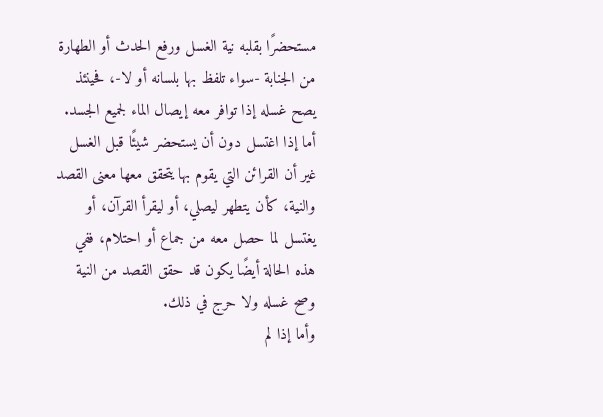مستحضرًا بقلبه نية الغسل ورفع الحدث أو الطهارة من الجنابة -سواء تلفظ بها بلسانه أو لا-، فحينئذ يصح غسله إذا توافر معه إيصال الماء لجميع الجسد.
أما إذا اغتسل دون أن يستحضر شيئًا قبل الغسل غير أن القرائن التي يقوم بها يتحقق معها معنى القصد والنية، كأن يتطهر ليصلي، أو ليقرأ القرآن، أو يغتسل لما حصل معه من جماع أو احتلام، ففي هذه الحالة أيضًا يكون قد حقق القصد من النية وصح غسله ولا حرج في ذلك.
وأما إذا لم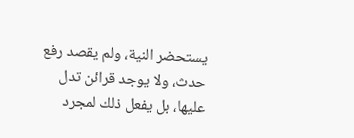يستحضر النية، ولم يقصد رفع حدث، ولا يوجد قرائن تدل عليها، بل يفعل ذلك لمجرد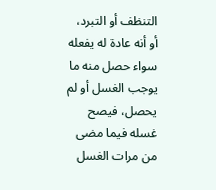التنظف أو التبرد، أو أنه عادة له يفعله سواء حصل منه ما يوجب الغسل أو لم يحصل، فيصح غسله فيما مضى من مرات الغسل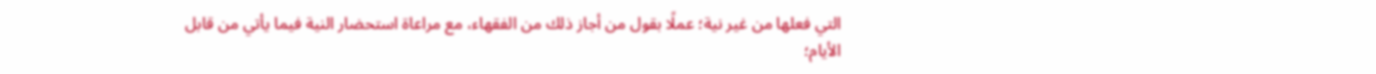التي فعلها من غير نية؛ عملًا بقول من أجاز ذلك من الفقهاء، مع مراعاة استحضار النية فيما يأتي من قابل الأيام؛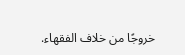خروجًا من خلاف الفقهاء.